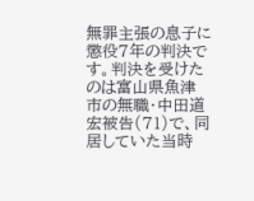無罪主張の息子に懲役7年の判決です。判決を受けたのは富山県魚津市の無職・中田道宏被告(71)で、同居していた当時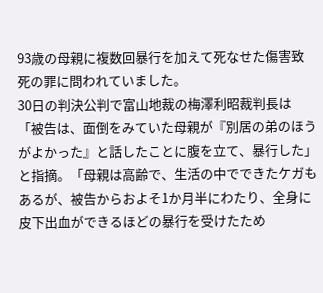93歳の母親に複数回暴行を加えて死なせた傷害致死の罪に問われていました。
30日の判決公判で富山地裁の梅澤利昭裁判長は「被告は、面倒をみていた母親が『別居の弟のほうがよかった』と話したことに腹を立て、暴行した」と指摘。「母親は高齢で、生活の中でできたケガもあるが、被告からおよそ1か月半にわたり、全身に皮下出血ができるほどの暴行を受けたため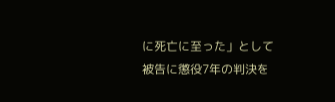に死亡に至った」として被告に懲役7年の判決を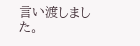言い渡しました。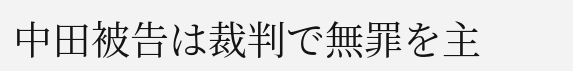中田被告は裁判で無罪を主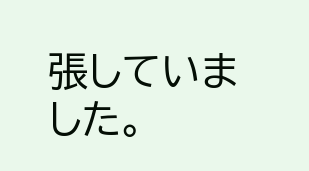張していました。